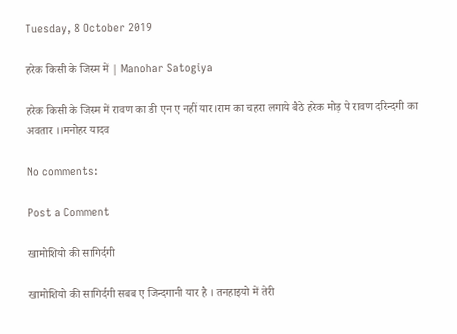Tuesday, 8 October 2019

हरेक किसी के जिस्म में | Manohar Satogiya

हरेक किसी के जिस्म में रावण का डी एन ए नहीं यार।राम का चहरा लगाये बैठे हरेक मोड़ पे रावण दरिन्दगी का अवतार ।।मनोहर यादव

No comments:

Post a Comment

खामोशियो की सागिर्दगी

खामोशियो की सागिर्दगी सबब ए जिन्दगानी यार है । तनहाइयो में तेरी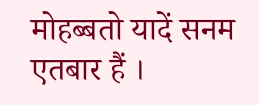मोहब्बतो यादें सनम एतबार हैं ।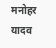मनोहर यादव